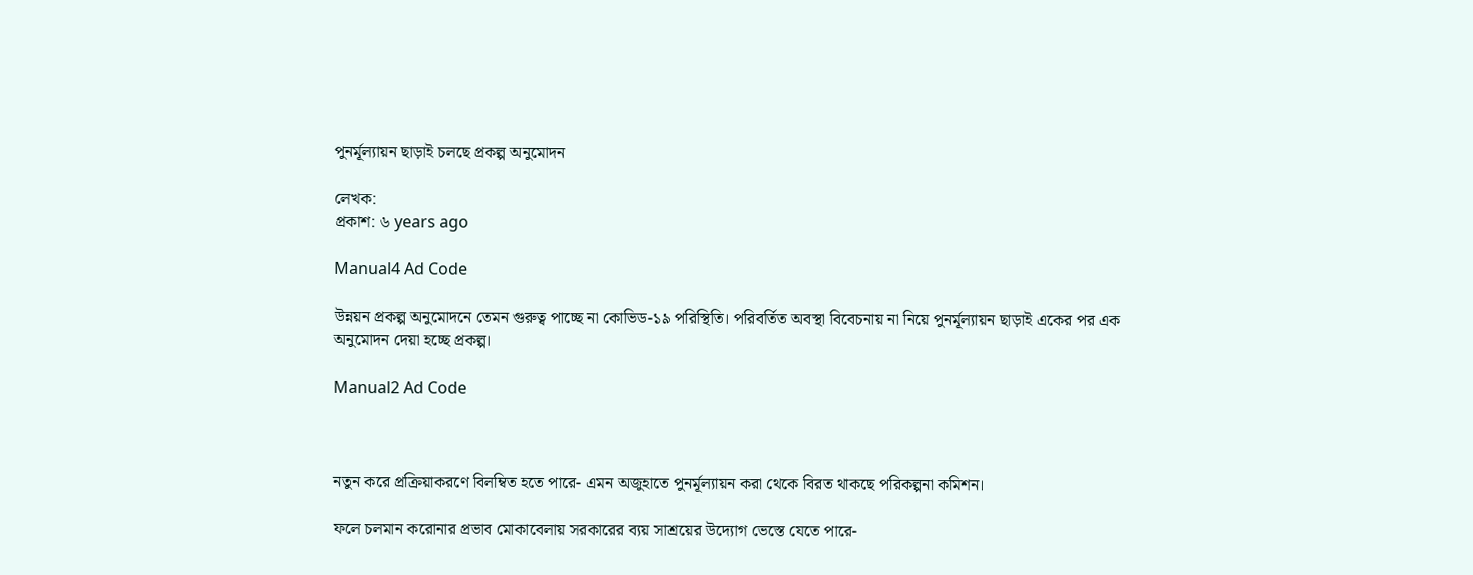পুনর্মূল্যায়ন ছাড়াই চলছে প্রকল্প অনুমোদন

লেখক:
প্রকাশ: ৬ years ago

Manual4 Ad Code

উন্নয়ন প্রকল্প অনুমোদনে তেমন গুরুত্ব পাচ্ছে না কোভিড-১৯ পরিস্থিতি। পরিবর্তিত অবস্থা বিবেচনায় না নিয়ে পুনর্মূল্যায়ন ছাড়াই একের পর এক অনুমোদন দেয়া হচ্ছে প্রকল্প।

Manual2 Ad Code



নতুন করে প্রক্রিয়াকরণে বিলম্বিত হতে পারে- এমন অজুহাতে পুনর্মূল্যায়ন করা থেকে বিরত থাকছে পরিকল্পনা কমিশন।

ফলে চলমান করোনার প্রভাব মোকাবেলায় সরকারের ব্যয় সাশ্রয়ের উদ্যোগ ভেস্তে যেতে পারে-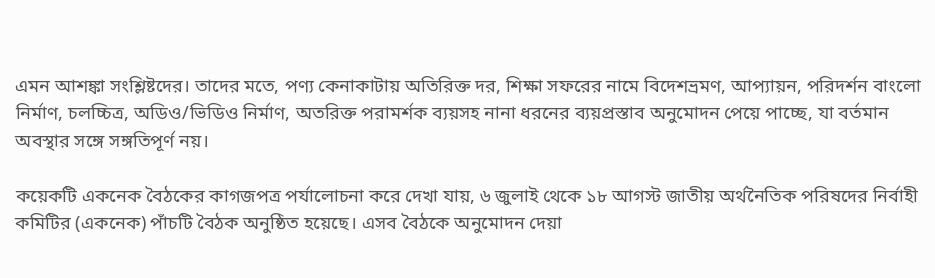এমন আশঙ্কা সংশ্লিষ্টদের। তাদের মতে, পণ্য কেনাকাটায় অতিরিক্ত দর, শিক্ষা সফরের নামে বিদেশভ্রমণ, আপ্যায়ন, পরিদর্শন বাংলো নির্মাণ, চলচ্চিত্র, অডিও/ভিডিও নির্মাণ, অতরিক্ত পরামর্শক ব্যয়সহ নানা ধরনের ব্যয়প্রস্তাব অনুমোদন পেয়ে পাচ্ছে, যা বর্তমান অবস্থার সঙ্গে সঙ্গতিপূর্ণ নয়।

কয়েকটি একনেক বৈঠকের কাগজপত্র পর্যালোচনা করে দেখা যায়, ৬ জুলাই থেকে ১৮ আগস্ট জাতীয় অর্থনৈতিক পরিষদের নির্বাহী কমিটির (একনেক) পাঁচটি বৈঠক অনুষ্ঠিত হয়েছে। এসব বৈঠকে অনুমোদন দেয়া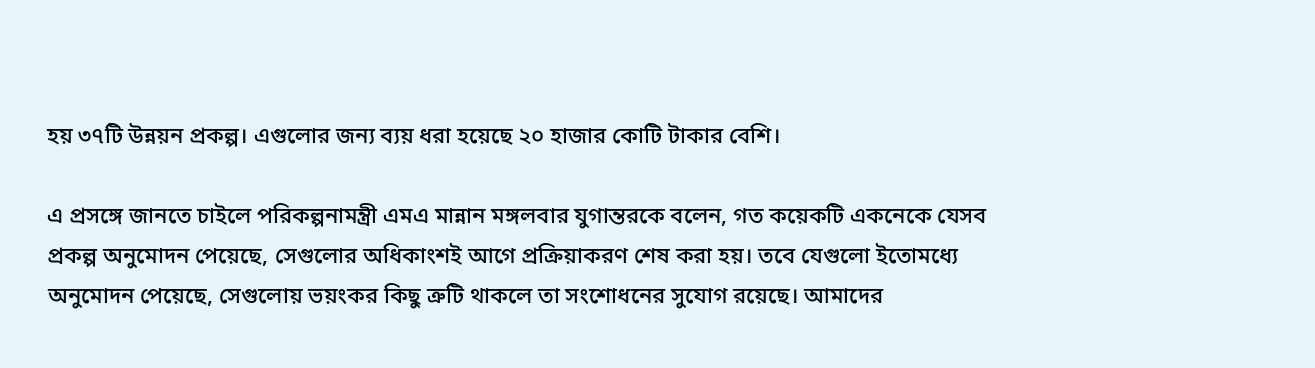হয় ৩৭টি উন্নয়ন প্রকল্প। এগুলোর জন্য ব্যয় ধরা হয়েছে ২০ হাজার কোটি টাকার বেশি।

এ প্রসঙ্গে জানতে চাইলে পরিকল্পনামন্ত্রী এমএ মান্নান মঙ্গলবার যুগান্তরকে বলেন, গত কয়েকটি একনেকে যেসব প্রকল্প অনুমোদন পেয়েছে, সেগুলোর অধিকাংশই আগে প্রক্রিয়াকরণ শেষ করা হয়। তবে যেগুলো ইতোমধ্যে অনুমোদন পেয়েছে, সেগুলোয় ভয়ংকর কিছু ত্রুটি থাকলে তা সংশোধনের সুযোগ রয়েছে। আমাদের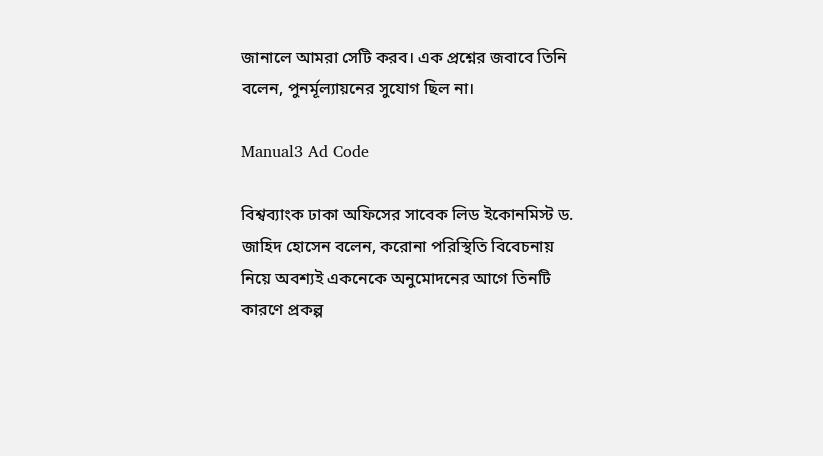জানালে আমরা সেটি করব। এক প্রশ্নের জবাবে তিনি বলেন, পুনর্মূল্যায়নের সুযোগ ছিল না।

Manual3 Ad Code

বিশ্বব্যাংক ঢাকা অফিসের সাবেক লিড ইকোনমিস্ট ড. জাহিদ হোসেন বলেন, করোনা পরিস্থিতি বিবেচনায় নিয়ে অবশ্যই একনেকে অনুমোদনের আগে তিনটি কারণে প্রকল্প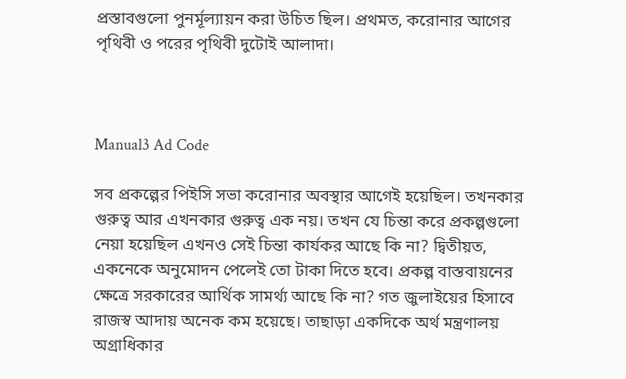প্রস্তাবগুলো পুনর্মূল্যায়ন করা উচিত ছিল। প্রথমত, করোনার আগের পৃথিবী ও পরের পৃথিবী দুটোই আলাদা।



Manual3 Ad Code

সব প্রকল্পের পিইসি সভা করোনার অবস্থার আগেই হয়েছিল। তখনকার গুরুত্ব আর এখনকার গুরুত্ব এক নয়। তখন যে চিন্তা করে প্রকল্পগুলো নেয়া হয়েছিল এখনও সেই চিন্তা কার্যকর আছে কি না? দ্বিতীয়ত, একনেকে অনুমোদন পেলেই তো টাকা দিতে হবে। প্রকল্প বাস্তবায়নের ক্ষেত্রে সরকারের আর্থিক সামর্থ্য আছে কি না? গত জুলাইয়ের হিসাবে রাজস্ব আদায় অনেক কম হয়েছে। তাছাড়া একদিকে অর্থ মন্ত্রণালয় অগ্রাধিকার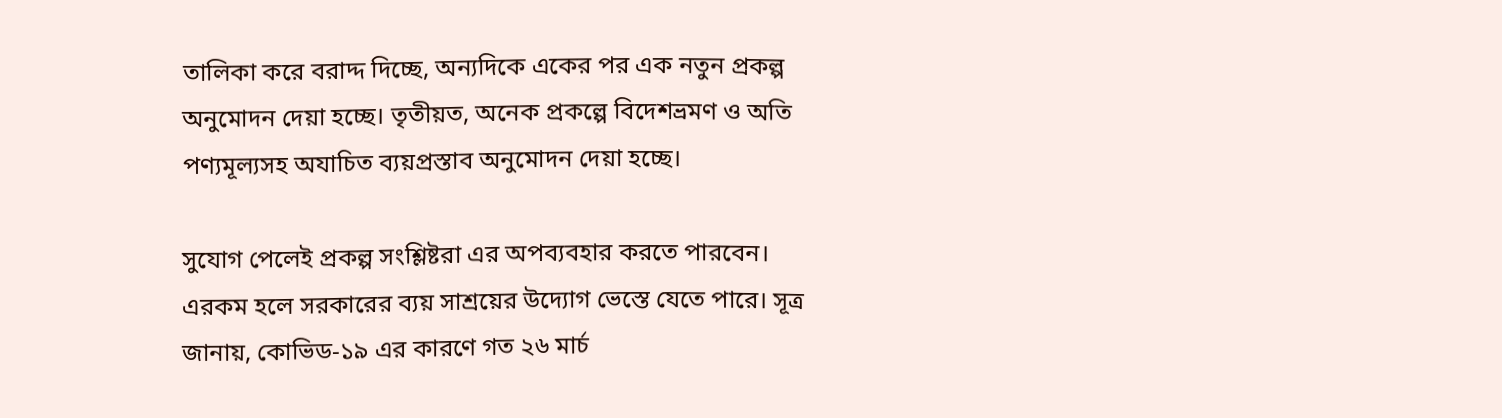তালিকা করে বরাদ্দ দিচ্ছে, অন্যদিকে একের পর এক নতুন প্রকল্প অনুমোদন দেয়া হচ্ছে। তৃতীয়ত, অনেক প্রকল্পে বিদেশভ্রমণ ও অতি পণ্যমূল্যসহ অযাচিত ব্যয়প্রস্তাব অনুমোদন দেয়া হচ্ছে।

সুযোগ পেলেই প্রকল্প সংশ্লিষ্টরা এর অপব্যবহার করতে পারবেন। এরকম হলে সরকারের ব্যয় সাশ্রয়ের উদ্যোগ ভেস্তে যেতে পারে। সূত্র জানায়, কোভিড-১৯ এর কারণে গত ২৬ মার্চ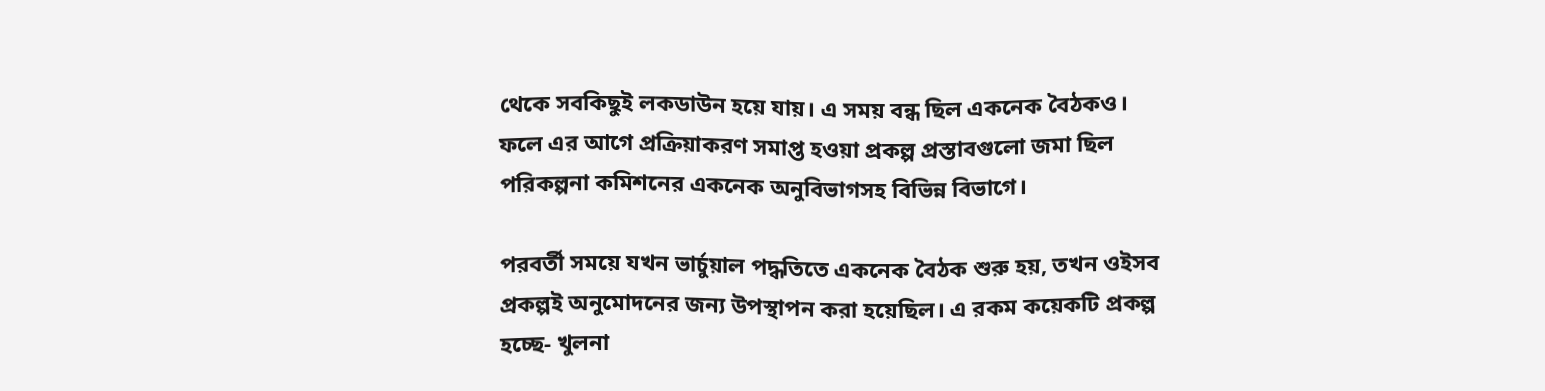থেকে সবকিছুই লকডাউন হয়ে যায়। এ সময় বন্ধ ছিল একনেক বৈঠকও। ফলে এর আগে প্রক্রিয়াকরণ সমাপ্ত হওয়া প্রকল্প প্রস্তাবগুলো জমা ছিল পরিকল্পনা কমিশনের একনেক অনুবিভাগসহ বিভিন্ন বিভাগে।

পরবর্তী সময়ে যখন ভার্চুয়াল পদ্ধতিতে একনেক বৈঠক শুরু হয়, তখন ওইসব প্রকল্পই অনুমোদনের জন্য উপস্থাপন করা হয়েছিল। এ রকম কয়েকটি প্রকল্প হচ্ছে- খুলনা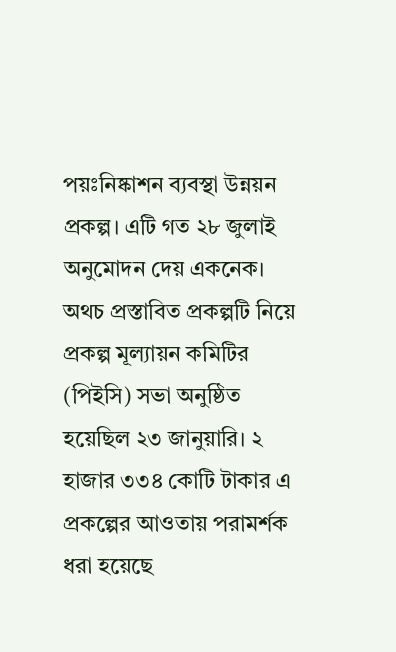পয়ঃনিষ্কাশন ব্যবস্থা উন্নয়ন প্রকল্প। এটি গত ২৮ জুলাই অনুমোদন দেয় একনেক। অথচ প্রস্তাবিত প্রকল্পটি নিয়ে প্রকল্প মূল্যায়ন কমিটির (পিইসি) সভা অনুষ্ঠিত হয়েছিল ২৩ জানুয়ারি। ২ হাজার ৩৩৪ কোটি টাকার এ প্রকল্পের আওতায় পরামর্শক ধরা হয়েছে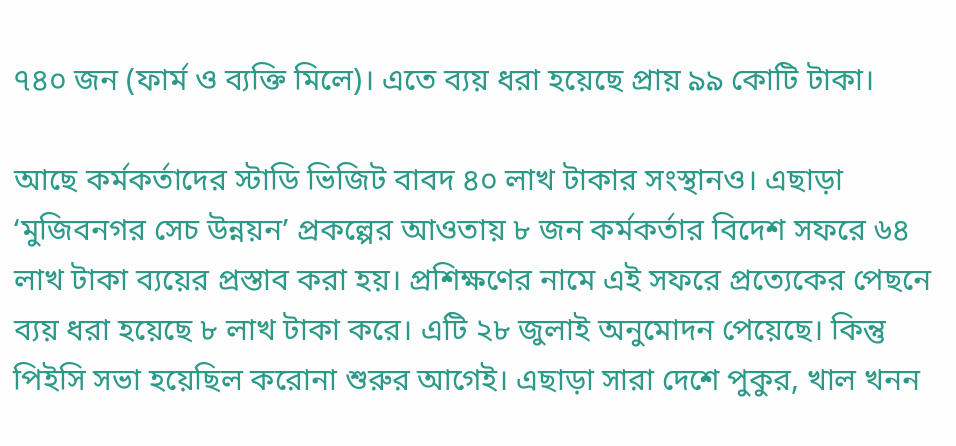৭৪০ জন (ফার্ম ও ব্যক্তি মিলে)। এতে ব্যয় ধরা হয়েছে প্রায় ৯৯ কোটি টাকা।

আছে কর্মকর্তাদের স্টাডি ভিজিট বাবদ ৪০ লাখ টাকার সংস্থানও। এছাড়া ‘মুজিবনগর সেচ উন্নয়ন’ প্রকল্পের আওতায় ৮ জন কর্মকর্তার বিদেশ সফরে ৬৪ লাখ টাকা ব্যয়ের প্রস্তাব করা হয়। প্রশিক্ষণের নামে এই সফরে প্রত্যেকের পেছনে ব্যয় ধরা হয়েছে ৮ লাখ টাকা করে। এটি ২৮ জুলাই অনুমোদন পেয়েছে। কিন্তু পিইসি সভা হয়েছিল করোনা শুরুর আগেই। এছাড়া সারা দেশে পুকুর, খাল খনন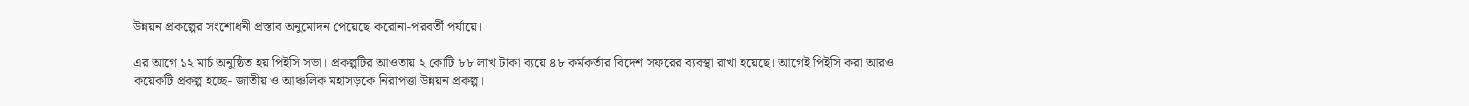উন্নয়ন প্রকল্পের সংশোধনী প্রস্তাব অনুমোদন পেয়েছে করোনা-পরবর্তী পর্যায়ে।

এর আগে ১২ মার্চ অনুষ্ঠিত হয় পিইসি সভা। প্রকল্পটির আওতায় ২ কোটি ৮৮ লাখ টাকা ব্যয়ে ৪৮ কর্মকর্তার বিদেশ সফরের ব্যবস্থা রাখা হয়েছে। আগেই পিইসি করা আরও কয়েকটি প্রকল্প হচ্ছে- জাতীয় ও আঞ্চলিক মহাসড়কে নিরাপত্তা উন্নয়ন প্রকল্প।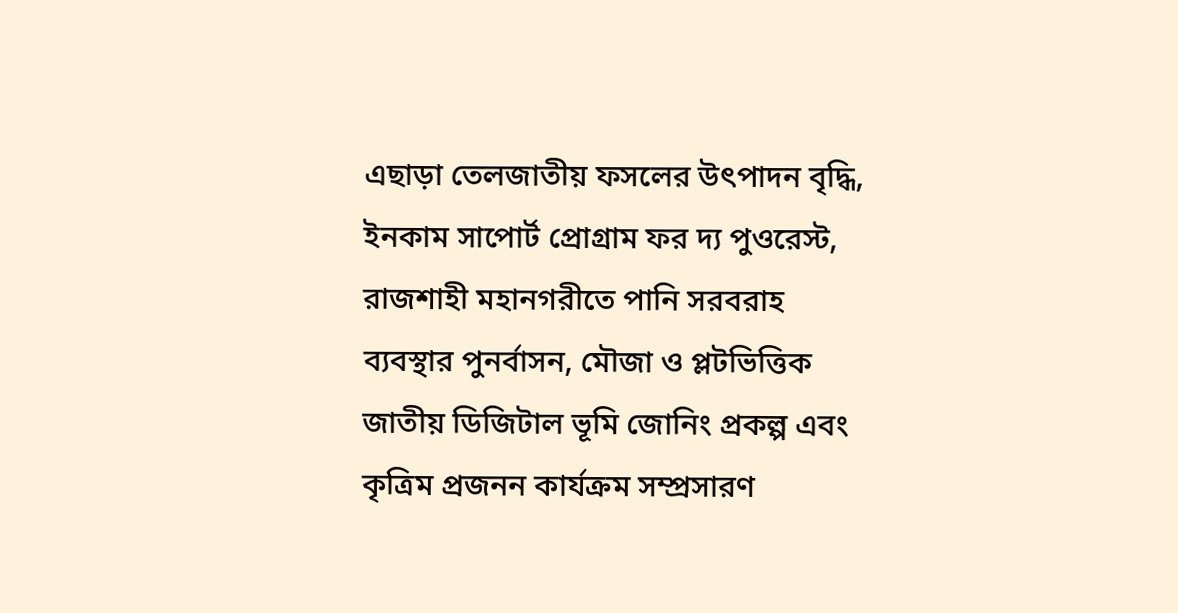এছাড়া তেলজাতীয় ফসলের উৎপাদন বৃদ্ধি, ইনকাম সাপোর্ট প্রোগ্রাম ফর দ্য পুওরেস্ট, রাজশাহী মহানগরীতে পানি সরবরাহ ব্যবস্থার পুনর্বাসন, মৌজা ও প্লটভিত্তিক জাতীয় ডিজিটাল ভূমি জোনিং প্রকল্প এবং কৃত্রিম প্রজনন কার্যক্রম সম্প্রসারণ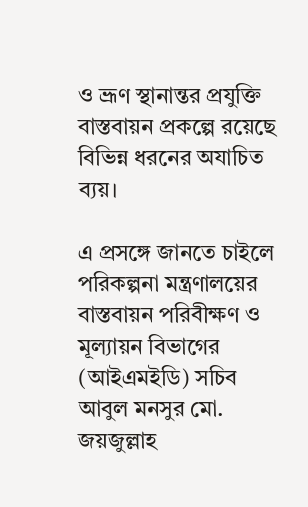ও ভ্রূণ স্থানান্তর প্রযুক্তি বাস্তবায়ন প্রকল্পে রয়েছে বিভিন্ন ধরনের অযাচিত ব্যয়।

এ প্রসঙ্গে জানতে চাইলে পরিকল্পনা মন্ত্রণালয়ের বাস্তবায়ন পরিবীক্ষণ ও মূল্যায়ন বিভাগের (আইএমইডি) সচিব আবুল মনসুর মো. জয়জুল্লাহ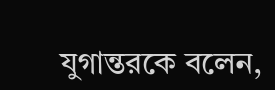যুগান্তরকে বলেন,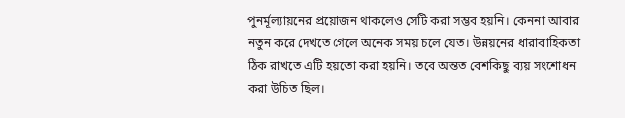পুনর্মূল্যায়নের প্রয়োজন থাকলেও সেটি করা সম্ভব হয়নি। কেননা আবার নতুন করে দেখতে গেলে অনেক সময় চলে যেত। উন্নয়নের ধারাবাহিকতা ঠিক রাখতে এটি হয়তো করা হয়নি। তবে অন্তত বেশকিছু ব্যয় সংশোধন করা উচিত ছিল।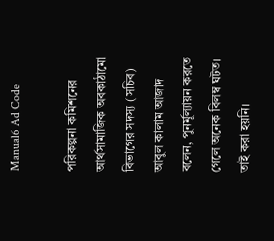Manual6 Ad Code

পরিকল্পনা কমিশনের আর্থসামাজিক অবকাঠামো বিভাগের সদস্য (সচিব) আবুল কালাম আজাদ বলেন, পুনর্মূল্যায়ন করতে গেলে অনেক বিলম্ব ঘটত। তাই করা হয়নি।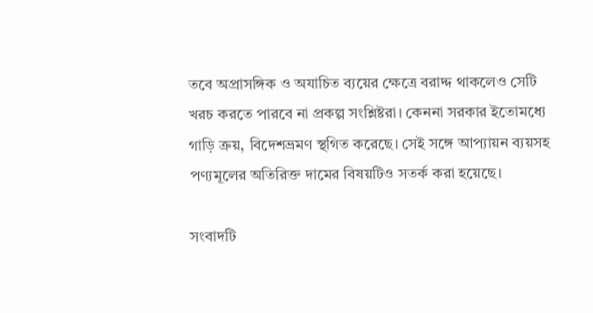তবে অপ্রাসঙ্গিক ও অযাচিত ব্যয়ের ক্ষেত্রে বরাদ্দ থাকলেও সেটি খরচ করতে পারবে না প্রকল্প সংশ্লিষ্টরা। কেননা সরকার ইতোমধ্যে গাড়ি ক্রয়, বিদেশভ্রমণ স্থগিত করেছে। সেই সঙ্গে আপ্যায়ন ব্যয়সহ পণ্যমূলের অতিরিক্ত দামের বিষয়টিও সতর্ক করা হয়েছে।

সংবাদটি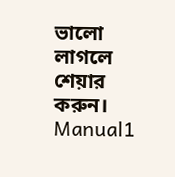ভালো লাগলে শেয়ার করুন।
Manual1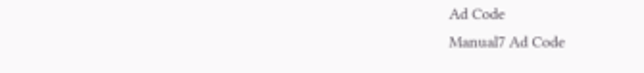Ad Code
Manual7 Ad Code